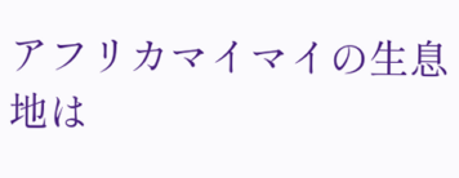アフリカマイマイの生息地は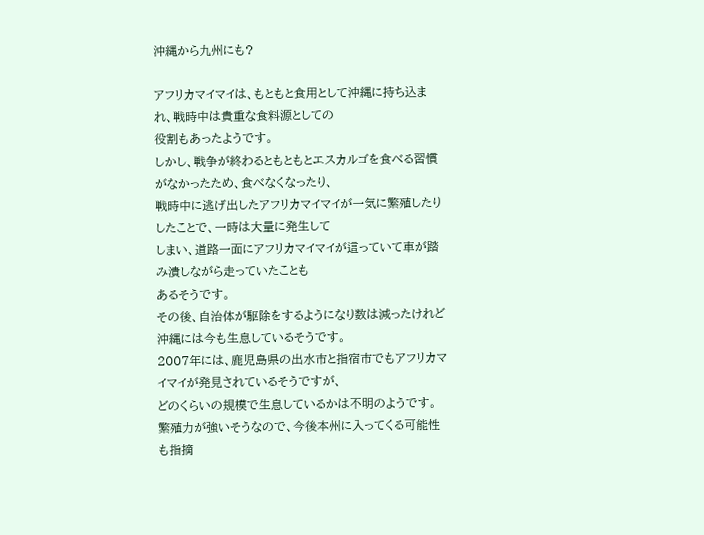沖縄から九州にも?

アフリカマイマイは、もともと食用として沖縄に持ち込まれ、戦時中は貴重な食料源としての
役割もあったようです。
しかし、戦争が終わるともともとエスカルゴを食べる習慣がなかったため、食べなくなったり、
戦時中に逃げ出したアフリカマイマイが一気に繁殖したりしたことで、一時は大量に発生して
しまい、道路一面にアフリカマイマイが這っていて車が踏み潰しながら走っていたことも
あるそうです。
その後、自治体が駆除をするようになり数は減ったけれど沖縄には今も生息しているそうです。
2007年には、鹿児島県の出水市と指宿市でもアフリカマイマイが発見されているそうですが、
どのくらいの規模で生息しているかは不明のようです。
繁殖力が強いそうなので、今後本州に入ってくる可能性も指摘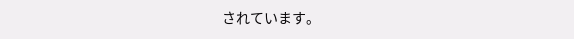されています。